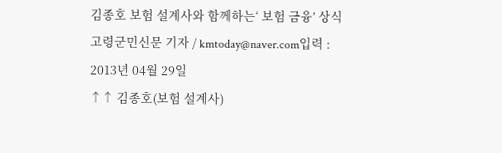김종호 보험 설계사와 함께하는‘ 보험 금융’ 상식 고령군민신문 기자 / kmtoday@naver.com입력 : 2013년 04월 29일
↑↑ 김종호(보험 설계사)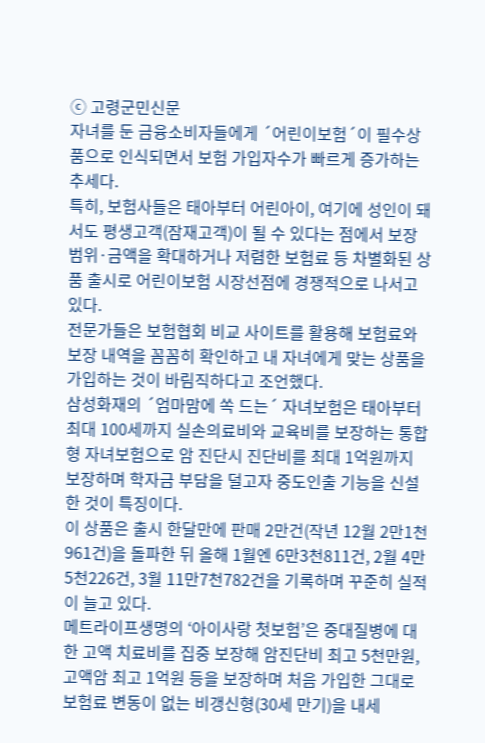ⓒ 고령군민신문
자녀를 둔 금융소비자들에게 ´어린이보험´이 필수상품으로 인식되면서 보험 가입자수가 빠르게 증가하는 추세다.
특히, 보험사들은 태아부터 어린아이, 여기에 성인이 돼서도 평생고객(잠재고객)이 될 수 있다는 점에서 보장 범위·금액을 확대하거나 저렴한 보험료 등 차별화된 상품 출시로 어린이보험 시장선점에 경쟁적으로 나서고 있다.
전문가들은 보험협회 비교 사이트를 활용해 보험료와 보장 내역을 꼼꼼히 확인하고 내 자녀에게 맞는 상품을 가입하는 것이 바림직하다고 조언했다.
삼성화재의 ´엄마맘에 쏙 드는´ 자녀보험은 태아부터 최대 100세까지 실손의료비와 교육비를 보장하는 통합형 자녀보험으로 암 진단시 진단비를 최대 1억원까지 보장하며 학자금 부담을 덜고자 중도인출 기능을 신설한 것이 특징이다.
이 상품은 출시 한달만에 판매 2만건(작년 12월 2만1천961건)을 돌파한 뒤 올해 1월엔 6만3천811건, 2월 4만5천226건, 3월 11만7천782건을 기록하며 꾸준히 실적이 늘고 있다.
메트라이프생명의 ‘아이사랑 첫보험’은 중대질병에 대한 고액 치료비를 집중 보장해 암진단비 최고 5천만원, 고액암 최고 1억원 등을 보장하며 처음 가입한 그대로 보험료 변동이 없는 비갱신형(30세 만기)을 내세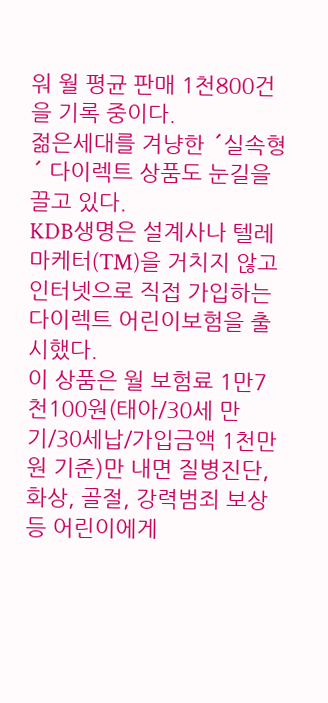워 월 평균 판매 1천800건을 기록 중이다.
젊은세대를 겨냥한 ´실속형´ 다이렉트 상품도 눈길을 끌고 있다.
KDB생명은 설계사나 텔레마케터(TM)을 거치지 않고 인터넷으로 직접 가입하는 다이렉트 어린이보험을 출시했다.
이 상품은 월 보험료 1만7천100원(태아/30세 만기/30세납/가입금액 1천만원 기준)만 내면 질병진단, 화상, 골절, 강력범죄 보상 등 어린이에게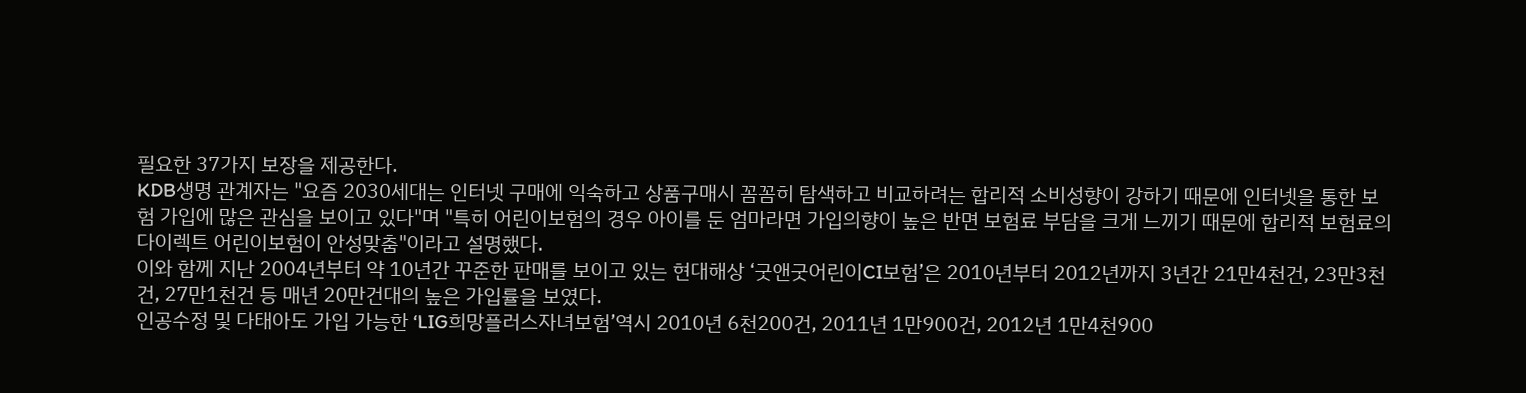필요한 37가지 보장을 제공한다.
KDB생명 관계자는 "요즘 2030세대는 인터넷 구매에 익숙하고 상품구매시 꼼꼼히 탐색하고 비교하려는 합리적 소비성향이 강하기 때문에 인터넷을 통한 보험 가입에 많은 관심을 보이고 있다"며 "특히 어린이보험의 경우 아이를 둔 엄마라면 가입의향이 높은 반면 보험료 부담을 크게 느끼기 때문에 합리적 보험료의 다이렉트 어린이보험이 안성맞춤"이라고 설명했다.
이와 함께 지난 2004년부터 약 10년간 꾸준한 판매를 보이고 있는 현대해상 ‘굿앤굿어린이CI보험’은 2010년부터 2012년까지 3년간 21만4천건, 23만3천건, 27만1천건 등 매년 20만건대의 높은 가입률을 보였다.
인공수정 및 다태아도 가입 가능한 ‘LIG희망플러스자녀보험’역시 2010년 6천200건, 2011년 1만900건, 2012년 1만4천900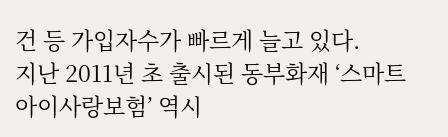건 등 가입자수가 빠르게 늘고 있다.
지난 2011년 초 출시된 동부화재 ‘스마트 아이사랑보험’ 역시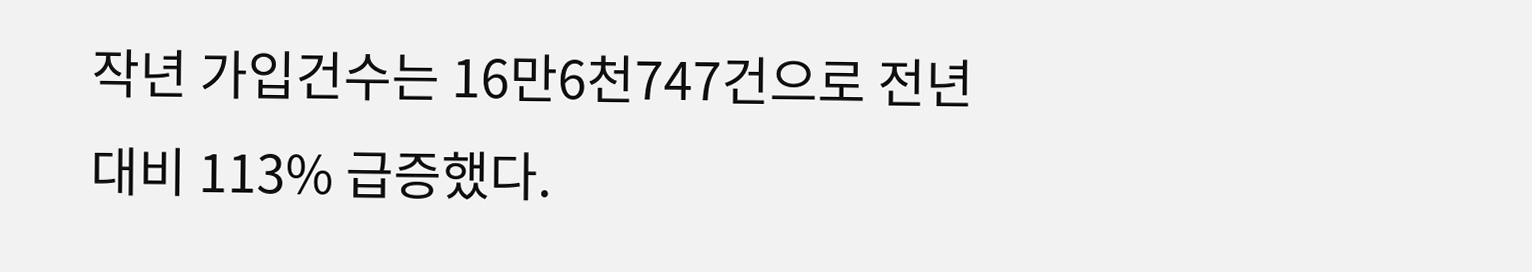작년 가입건수는 16만6천747건으로 전년 대비 113% 급증했다.